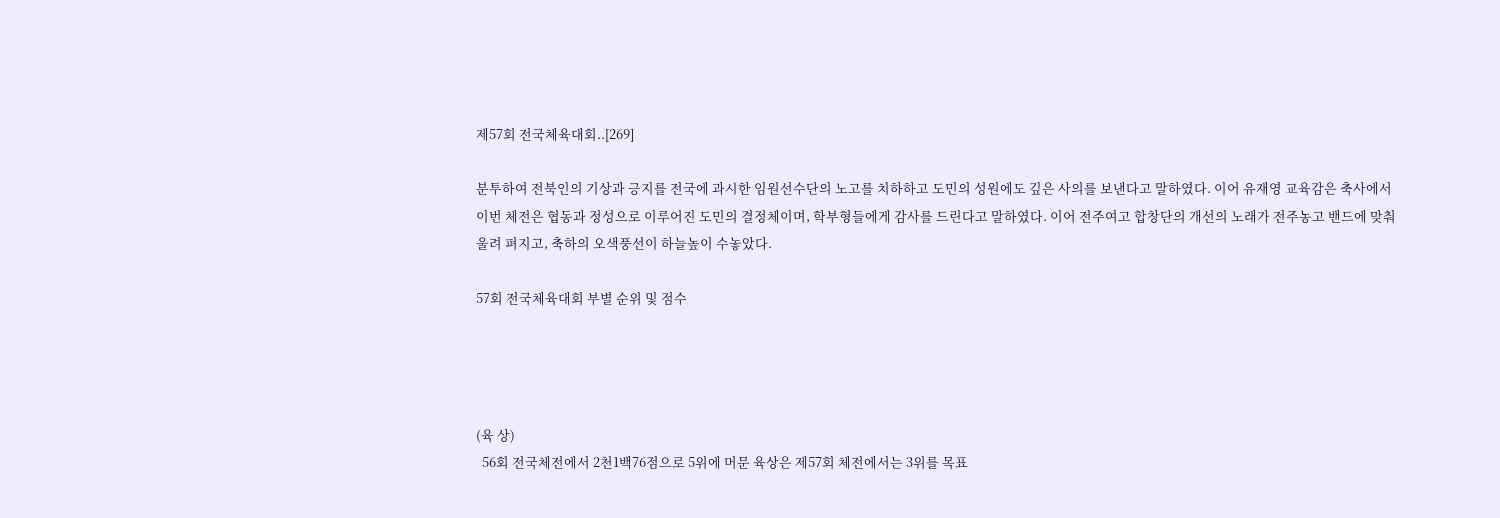제57회 전국체육대회..[269]

분투하여 전북인의 기상과 긍지를 전국에 과시한 임원선수단의 노고를 치하하고 도민의 성원에도 깊은 사의를 보낸다고 말하였다. 이어 유재영 교육감은 축사에서 이번 체전은 협동과 정성으로 이루어진 도민의 결정체이며, 학부형들에게 감사를 드린다고 말하였다. 이어 전주여고 합창단의 개선의 노래가 전주농고 밴드에 맞춰 울려 펴지고, 축하의 오색풍선이 하늘높이 수놓았다.

57회 전국체육대회 부별 순위 및 점수




(육 상)
  56회 전국체전에서 2천1백76점으로 5위에 머문 육상은 제57회 체전에서는 3위를 목표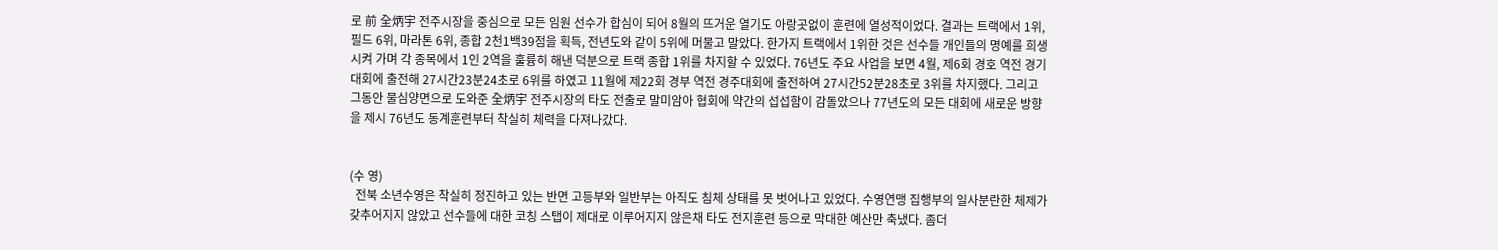로 前 全炳宇 전주시장을 중심으로 모든 임원 선수가 합심이 되어 8월의 뜨거운 열기도 아랑곳없이 훈련에 열성적이었다. 결과는 트랙에서 1위, 필드 6위, 마라톤 6위, 종합 2천1백39점을 획득, 전년도와 같이 5위에 머물고 말았다. 한가지 트랙에서 1위한 것은 선수들 개인들의 명예를 희생시켜 가며 각 종목에서 1인 2역을 훌륭히 해낸 덕분으로 트랙 종합 1위를 차지할 수 있었다. 76년도 주요 사업을 보면 4월, 제6회 경호 역전 경기대회에 출전해 27시간23분24초로 6위를 하였고 11월에 제22회 경부 역전 경주대회에 출전하여 27시간52분28초로 3위를 차지했다. 그리고 그동안 물심양면으로 도와준 全炳宇 전주시장의 타도 전출로 말미암아 협회에 약간의 섭섭함이 감돌았으나 77년도의 모든 대회에 새로운 방향을 제시 76년도 동계훈련부터 착실히 체력을 다져나갔다.


(수 영)
  전북 소년수영은 착실히 정진하고 있는 반면 고등부와 일반부는 아직도 침체 상태를 못 벗어나고 있었다. 수영연맹 집행부의 일사분란한 체제가 갖추어지지 않았고 선수들에 대한 코칭 스탭이 제대로 이루어지지 않은채 타도 전지훈련 등으로 막대한 예산만 축냈다. 좀더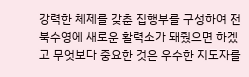강력한 체제를 갖춘 집행부를 구성하여 전북수영에 새로운 활력소가 돼줬으면 하겠고 무엇보다 중요한 것은 우수한 지도자를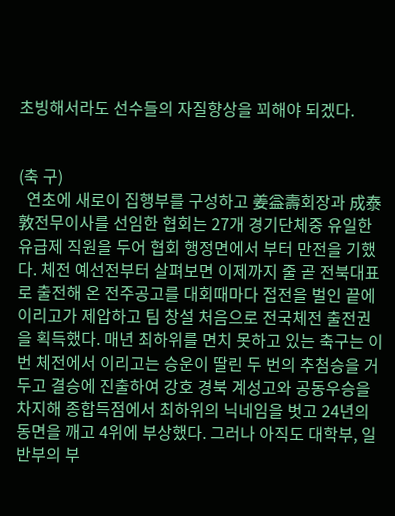초빙해서라도 선수들의 자질향상을 꾀해야 되겠다.


(축 구)
  연초에 새로이 집행부를 구성하고 姜益壽회장과 成泰敦전무이사를 선임한 협회는 27개 경기단체중 유일한 유급제 직원을 두어 협회 행정면에서 부터 만전을 기했다. 체전 예선전부터 살펴보면 이제까지 줄 곧 전북대표로 출전해 온 전주공고를 대회때마다 접전을 벌인 끝에 이리고가 제압하고 팀 창설 처음으로 전국체전 출전권을 획득했다. 매년 최하위를 면치 못하고 있는 축구는 이번 체전에서 이리고는 승운이 딸린 두 번의 추첨승을 거두고 결승에 진출하여 강호 경북 계성고와 공동우승을 차지해 종합득점에서 최하위의 닉네임을 벗고 24년의 동면을 깨고 4위에 부상했다. 그러나 아직도 대학부, 일반부의 부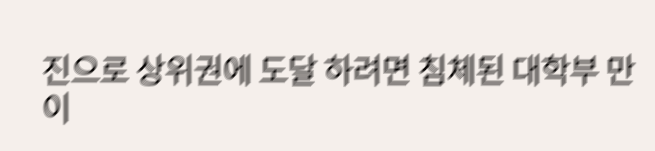진으로 상위권에 도달 하려면 침체된 대학부 만 이